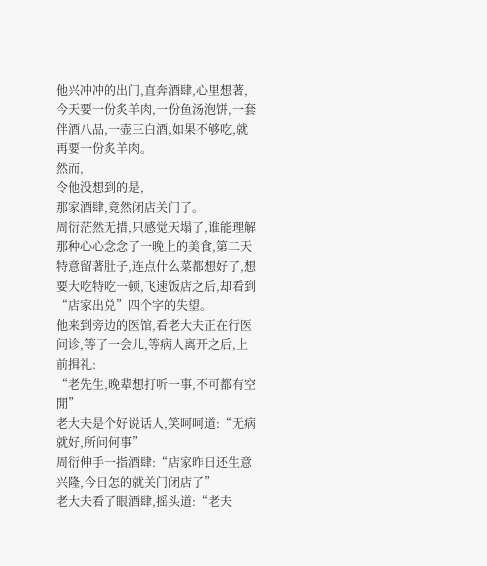他兴冲冲的出门,直奔酒肆,心里想著,今天要一份炙羊肉,一份鱼汤泡饼,一套伴酒八品,一壶三白酒,如果不够吃,就再要一份炙羊肉。
然而,
令他没想到的是,
那家酒肆,竟然闭店关门了。
周衍茫然无措,只感觉天塌了,谁能理解那种心心念念了一晚上的美食,第二天特意留著肚子,连点什么菜都想好了,想要大吃特吃一顿,飞速饭店之后,却看到“店家出兑”四个字的失望。
他来到旁边的医馆,看老大夫正在行医问诊,等了一会儿,等病人离开之后,上前揖礼:
“老先生,晚辈想打听一事,不可都有空閒”
老大夫是个好说话人,笑呵呵道:“无病就好,所问何事”
周衍伸手一指酒肆:“店家昨日还生意兴隆,今日怎的就关门闭店了”
老大夫看了眼酒肆,摇头道:“老夫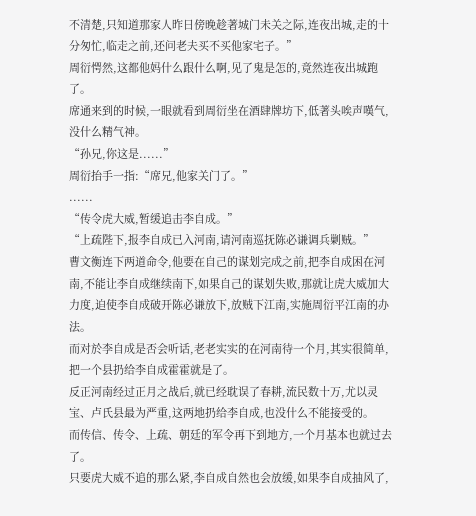不清楚,只知道那家人昨日傍晚趁著城门未关之际,连夜出城,走的十分匆忙,临走之前,还问老夫买不买他家宅子。”
周衍愕然,这都他妈什么跟什么啊,见了鬼是怎的,竟然连夜出城跑了。
席通来到的时候,一眼就看到周衍坐在酒肆牌坊下,低著头唉声嘆气,没什么精气神。
“孙兄,你这是......”
周衍抬手一指:“席兄,他家关门了。”
......
“传令虎大威,暂缓追击李自成。”
“上疏陛下,报李自成已入河南,请河南巡抚陈必谦调兵剿贼。”
曹文衡连下两道命令,他要在自己的谋划完成之前,把李自成困在河南,不能让李自成继续南下,如果自己的谋划失败,那就让虎大威加大力度,迫使李自成破开陈必谦放下,放贼下江南,实施周衍平江南的办法。
而对於李自成是否会听话,老老实实的在河南待一个月,其实很简单,把一个县扔给李自成霍霍就是了。
反正河南经过正月之战后,就已经耽误了春耕,流民数十万,尤以灵宝、卢氏县最为严重,这两地扔给李自成,也没什么不能接受的。
而传信、传令、上疏、朝廷的军令再下到地方,一个月基本也就过去了。
只要虎大威不追的那么紧,李自成自然也会放缓,如果李自成抽风了,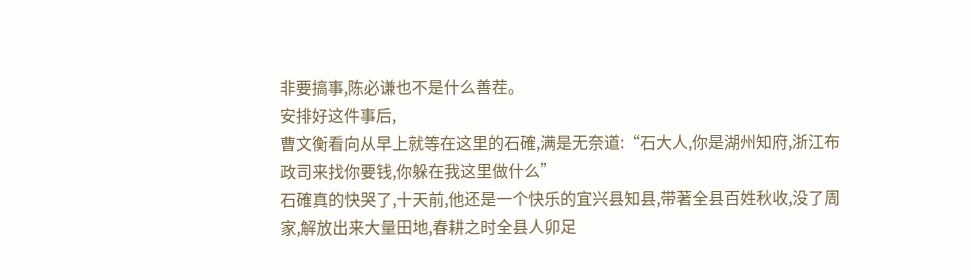非要搞事,陈必谦也不是什么善茬。
安排好这件事后,
曹文衡看向从早上就等在这里的石確,满是无奈道:“石大人,你是湖州知府,浙江布政司来找你要钱,你躲在我这里做什么”
石確真的快哭了,十天前,他还是一个快乐的宜兴县知县,带著全县百姓秋收,没了周家,解放出来大量田地,春耕之时全县人卯足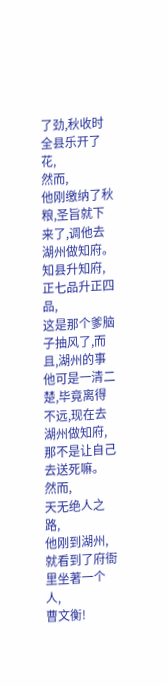了劲,秋收时全县乐开了花,
然而,
他刚缴纳了秋粮,圣旨就下来了,调他去湖州做知府。
知县升知府,
正七品升正四品,
这是那个爹脑子抽风了,而且,湖州的事他可是一清二楚,毕竟离得不远,现在去湖州做知府,那不是让自己去送死嘛。
然而,
天无绝人之路,
他刚到湖州,就看到了府衙里坐著一个人,
曹文衡!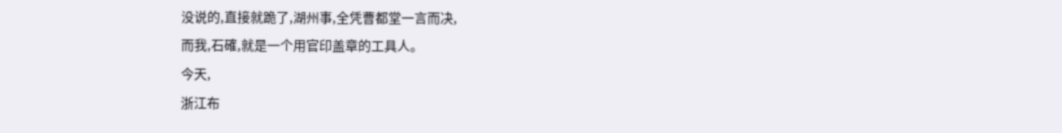没说的,直接就跪了,湖州事,全凭曹都堂一言而决,
而我,石確,就是一个用官印盖章的工具人。
今天,
浙江布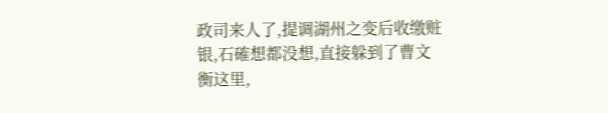政司来人了,提调湖州之变后收缴赃银,石確想都没想,直接躲到了曹文衡这里,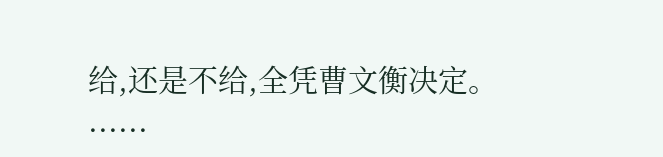给,还是不给,全凭曹文衡决定。
......